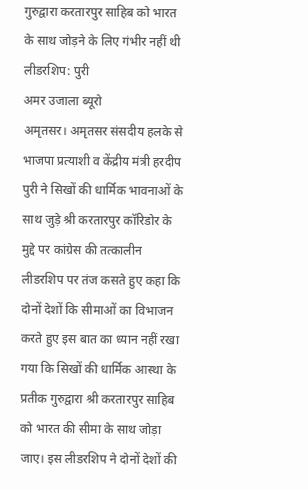गुरुद्वारा करतारपुर साहिब को भारत के साथ जोड़ने के लिए गंभीर नहीं थी लीडरशिप: पुरी
अमर उजाला ब्यूरो
अमृतसर। अमृतसर संसदीय हलके से भाजपा प्रत्याशी व केंद्रीय मंत्री हरदीप पुरी ने सिखों की धार्मिक भावनाओं के साथ जुड़े श्री करतारपुर कॉरिडोर के मुद्दे पर कांग्रेस की तत्कालीन लीडरशिप पर तंज कसते हुए कहा कि दोनों देशों कि सीमाओं का विभाजन करते हुए इस बात का ध्यान नहीं रखा गया कि सिखों की धार्मिक आस्था के प्रतीक गुरुद्वारा श्री करतारपुर साहिब को भारत की सीमा के साथ जोड़ा जाए। इस लीडरशिप ने दोनों देशों की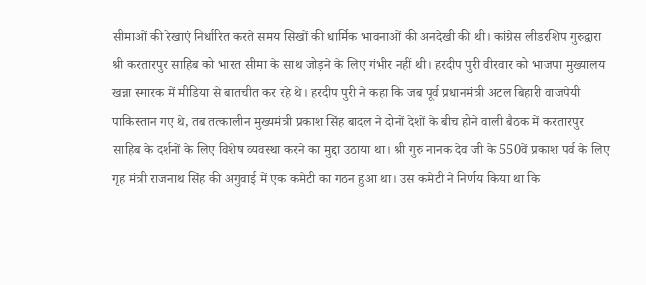सीमाओं की रेखाएं निर्धारित करते समय सिखों की धार्मिक भावनाओं की अनदेखी की थी। कांग्रेस लीडरशिप गुरुद्वारा श्री करतारपुर साहिब को भारत सीमा के साथ जोड़ने के लिए गंभीर नहीं थी। हरदीप पुरी वीरवार को भाजपा मुख्यालय खन्ना स्मारक में मीडिया से बातचीत कर रहे थे। हरदीप पुरी ने कहा कि जब पूर्व प्रधानमंत्री अटल बिहारी वाजपेयी पाकिस्तान गए थे, तब तत्कालीन मुख्यमंत्री प्रकाश सिंह बादल ने दोनों देशों के बीच होने वाली बैठक में करतारपुर साहिब के दर्शनों के लिए विशेष व्यवस्था करने का मुद्दा उठाया था। श्री गुरु नानक देव जी के 550वें प्रकाश पर्व के लिए गृह मंत्री राजनाथ सिंह की अगुवाई में एक कमेटी का गठन हुआ था। उस कमेटी ने निर्णय किया था कि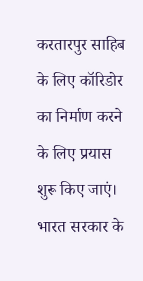करतारपुर साहिब के लिए कॉरिडोर का निर्माण करने के लिए प्रयास शुरू किए जाएं। भारत सरकार के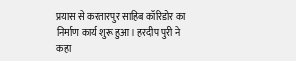प्रयास से करतारपुर साहिब कॉरिडोर का निर्माण कार्य शुरू हुआ। हरदीप पुरी ने कहा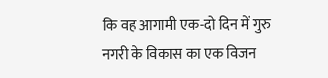कि वह आगामी एक-दो दिन में गुरु नगरी के विकास का एक विजन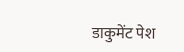डाकुमेंट पेश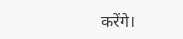करेंगे।